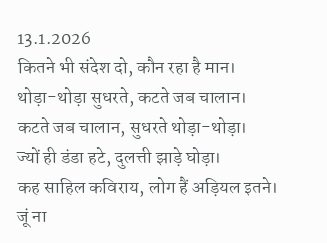13.1.2026
कितने भी संदेश दो, कौन रहा है मान।
थोड़ा-थोड़ा सुधरते, कटते जब चालान।
कटते जब चालान, सुधरते थोड़ा-थोड़ा।
ज्यों ही डंडा हटे, दुलत्ती झाड़े घोड़ा।
कह साहिल कविराय, लोग हैं अड़ियल इतने।
जूं ना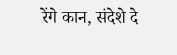रेंगे कान, संदेशे दे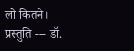लो कितने।
प्रस्तुति --- डॉ.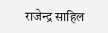राजेन्द्र साहिल